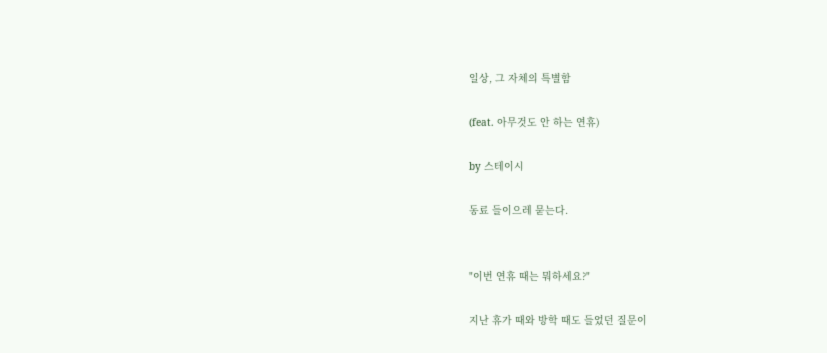일상, 그 자체의 특별함

(feat. 아무것도 안 하는 연휴)

by 스테이시

동료 들이으레 묻는다.


"이번 연휴 때는 뭐하세요?"

지난 휴가 때와 방학 때도 들었던 질문이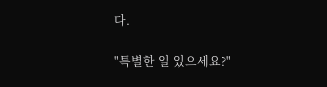다.

"특별한 일 있으세요?"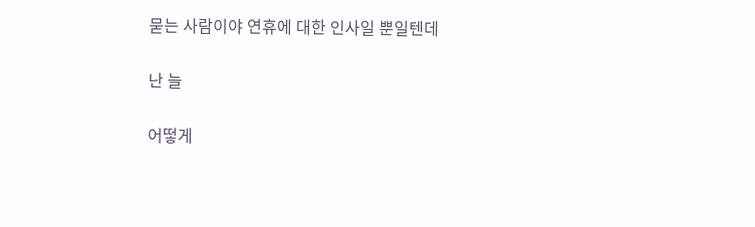묻는 사람이야 연휴에 대한 인사일 뿐일텐데

난 늘

어떻게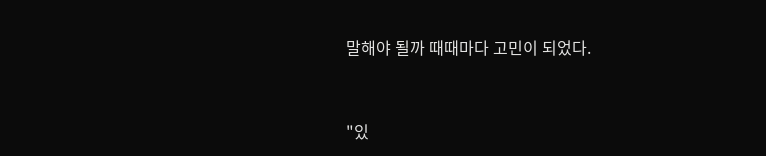말해야 될까 때때마다 고민이 되었다.



"있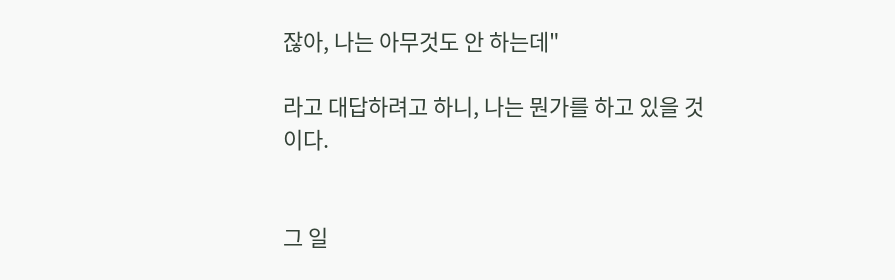잖아, 나는 아무것도 안 하는데"

라고 대답하려고 하니, 나는 뭔가를 하고 있을 것이다.


그 일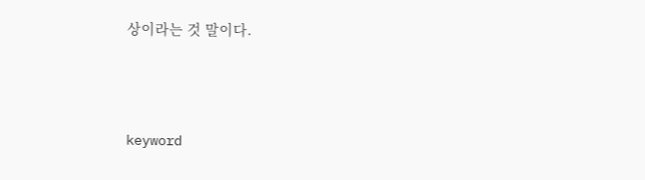상이라는 것 말이다.



keyword